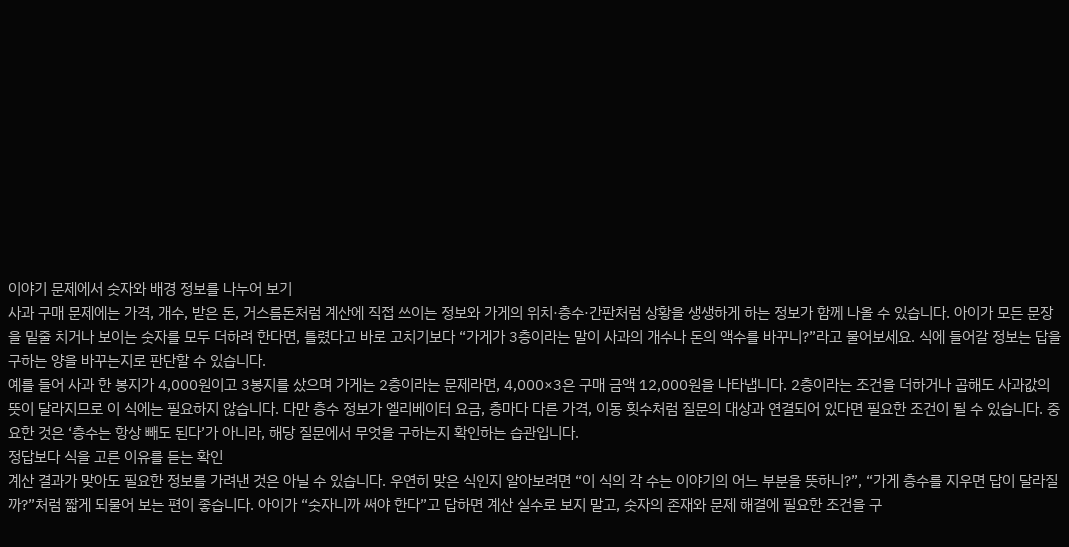이야기 문제에서 숫자와 배경 정보를 나누어 보기
사과 구매 문제에는 가격, 개수, 받은 돈, 거스름돈처럼 계산에 직접 쓰이는 정보와 가게의 위치·층수·간판처럼 상황을 생생하게 하는 정보가 함께 나올 수 있습니다. 아이가 모든 문장을 밑줄 치거나 보이는 숫자를 모두 더하려 한다면, 틀렸다고 바로 고치기보다 “가게가 3층이라는 말이 사과의 개수나 돈의 액수를 바꾸니?”라고 물어보세요. 식에 들어갈 정보는 답을 구하는 양을 바꾸는지로 판단할 수 있습니다.
예를 들어 사과 한 봉지가 4,000원이고 3봉지를 샀으며 가게는 2층이라는 문제라면, 4,000×3은 구매 금액 12,000원을 나타냅니다. 2층이라는 조건을 더하거나 곱해도 사과값의 뜻이 달라지므로 이 식에는 필요하지 않습니다. 다만 층수 정보가 엘리베이터 요금, 층마다 다른 가격, 이동 횟수처럼 질문의 대상과 연결되어 있다면 필요한 조건이 될 수 있습니다. 중요한 것은 ‘층수는 항상 빼도 된다’가 아니라, 해당 질문에서 무엇을 구하는지 확인하는 습관입니다.
정답보다 식을 고른 이유를 듣는 확인
계산 결과가 맞아도 필요한 정보를 가려낸 것은 아닐 수 있습니다. 우연히 맞은 식인지 알아보려면 “이 식의 각 수는 이야기의 어느 부분을 뜻하니?”, “가게 층수를 지우면 답이 달라질까?”처럼 짧게 되물어 보는 편이 좋습니다. 아이가 “숫자니까 써야 한다”고 답하면 계산 실수로 보지 말고, 숫자의 존재와 문제 해결에 필요한 조건을 구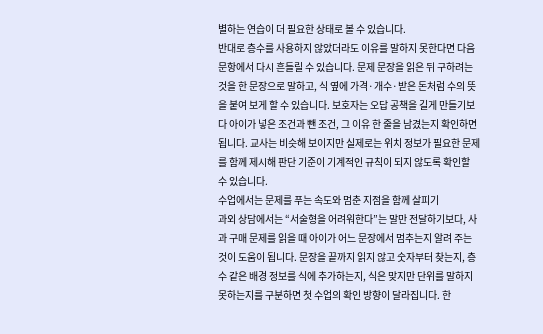별하는 연습이 더 필요한 상태로 볼 수 있습니다.
반대로 층수를 사용하지 않았더라도 이유를 말하지 못한다면 다음 문항에서 다시 흔들릴 수 있습니다. 문제 문장을 읽은 뒤 구하려는 것을 한 문장으로 말하고, 식 옆에 가격·개수·받은 돈처럼 수의 뜻을 붙여 보게 할 수 있습니다. 보호자는 오답 공책을 길게 만들기보다 아이가 넣은 조건과 뺀 조건, 그 이유 한 줄을 남겼는지 확인하면 됩니다. 교사는 비슷해 보이지만 실제로는 위치 정보가 필요한 문제를 함께 제시해 판단 기준이 기계적인 규칙이 되지 않도록 확인할 수 있습니다.
수업에서는 문제를 푸는 속도와 멈춘 지점을 함께 살피기
과외 상담에서는 “서술형을 어려워한다”는 말만 전달하기보다, 사과 구매 문제를 읽을 때 아이가 어느 문장에서 멈추는지 알려 주는 것이 도움이 됩니다. 문장을 끝까지 읽지 않고 숫자부터 찾는지, 층수 같은 배경 정보를 식에 추가하는지, 식은 맞지만 단위를 말하지 못하는지를 구분하면 첫 수업의 확인 방향이 달라집니다. 한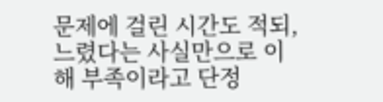문제에 걸린 시간도 적되, 느렸다는 사실만으로 이해 부족이라고 단정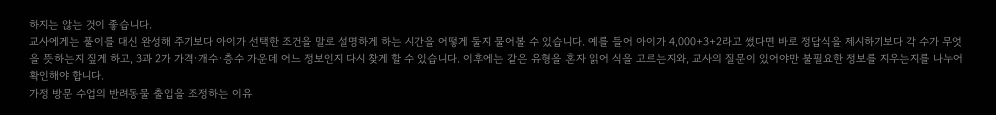하지는 않는 것이 좋습니다.
교사에게는 풀이를 대신 완성해 주기보다 아이가 선택한 조건을 말로 설명하게 하는 시간을 어떻게 둘지 물어볼 수 있습니다. 예를 들어 아이가 4,000+3+2라고 썼다면 바로 정답식을 제시하기보다 각 수가 무엇을 뜻하는지 짚게 하고, 3과 2가 가격·개수·층수 가운데 어느 정보인지 다시 찾게 할 수 있습니다. 이후에는 같은 유형을 혼자 읽어 식을 고르는지와, 교사의 질문이 있어야만 불필요한 정보를 지우는지를 나누어 확인해야 합니다.
가정 방문 수업의 반려동물 출입을 조정하는 이유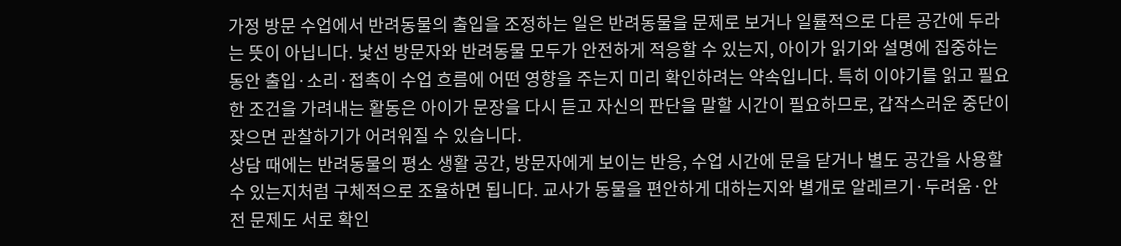가정 방문 수업에서 반려동물의 출입을 조정하는 일은 반려동물을 문제로 보거나 일률적으로 다른 공간에 두라는 뜻이 아닙니다. 낯선 방문자와 반려동물 모두가 안전하게 적응할 수 있는지, 아이가 읽기와 설명에 집중하는 동안 출입·소리·접촉이 수업 흐름에 어떤 영향을 주는지 미리 확인하려는 약속입니다. 특히 이야기를 읽고 필요한 조건을 가려내는 활동은 아이가 문장을 다시 듣고 자신의 판단을 말할 시간이 필요하므로, 갑작스러운 중단이 잦으면 관찰하기가 어려워질 수 있습니다.
상담 때에는 반려동물의 평소 생활 공간, 방문자에게 보이는 반응, 수업 시간에 문을 닫거나 별도 공간을 사용할 수 있는지처럼 구체적으로 조율하면 됩니다. 교사가 동물을 편안하게 대하는지와 별개로 알레르기·두려움·안전 문제도 서로 확인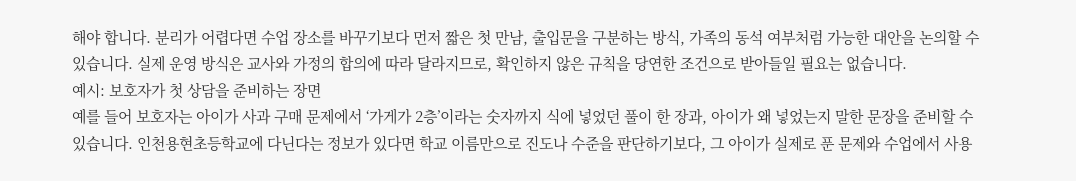해야 합니다. 분리가 어렵다면 수업 장소를 바꾸기보다 먼저 짧은 첫 만남, 출입문을 구분하는 방식, 가족의 동석 여부처럼 가능한 대안을 논의할 수 있습니다. 실제 운영 방식은 교사와 가정의 합의에 따라 달라지므로, 확인하지 않은 규칙을 당연한 조건으로 받아들일 필요는 없습니다.
예시: 보호자가 첫 상담을 준비하는 장면
예를 들어 보호자는 아이가 사과 구매 문제에서 ‘가게가 2층’이라는 숫자까지 식에 넣었던 풀이 한 장과, 아이가 왜 넣었는지 말한 문장을 준비할 수 있습니다. 인천용현초등학교에 다닌다는 정보가 있다면 학교 이름만으로 진도나 수준을 판단하기보다, 그 아이가 실제로 푼 문제와 수업에서 사용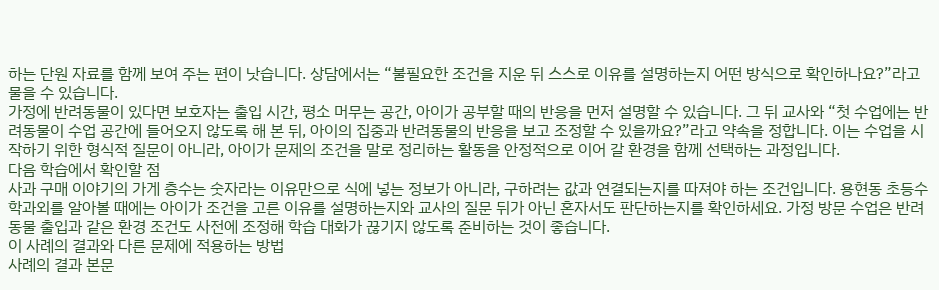하는 단원 자료를 함께 보여 주는 편이 낫습니다. 상담에서는 “불필요한 조건을 지운 뒤 스스로 이유를 설명하는지 어떤 방식으로 확인하나요?”라고 물을 수 있습니다.
가정에 반려동물이 있다면 보호자는 출입 시간, 평소 머무는 공간, 아이가 공부할 때의 반응을 먼저 설명할 수 있습니다. 그 뒤 교사와 “첫 수업에는 반려동물이 수업 공간에 들어오지 않도록 해 본 뒤, 아이의 집중과 반려동물의 반응을 보고 조정할 수 있을까요?”라고 약속을 정합니다. 이는 수업을 시작하기 위한 형식적 질문이 아니라, 아이가 문제의 조건을 말로 정리하는 활동을 안정적으로 이어 갈 환경을 함께 선택하는 과정입니다.
다음 학습에서 확인할 점
사과 구매 이야기의 가게 층수는 숫자라는 이유만으로 식에 넣는 정보가 아니라, 구하려는 값과 연결되는지를 따져야 하는 조건입니다. 용현동 초등수학과외를 알아볼 때에는 아이가 조건을 고른 이유를 설명하는지와 교사의 질문 뒤가 아닌 혼자서도 판단하는지를 확인하세요. 가정 방문 수업은 반려동물 출입과 같은 환경 조건도 사전에 조정해 학습 대화가 끊기지 않도록 준비하는 것이 좋습니다.
이 사례의 결과와 다른 문제에 적용하는 방법
사례의 결과 본문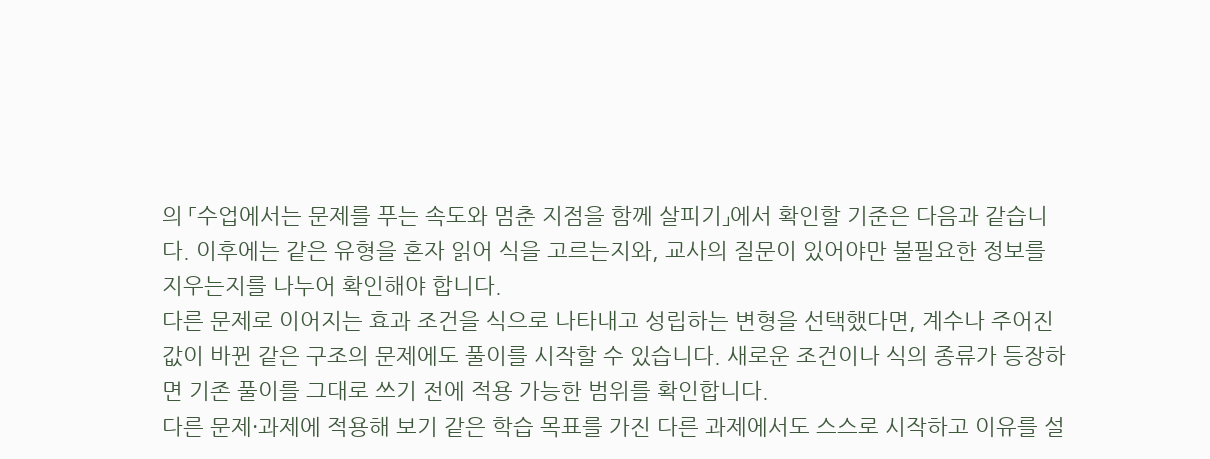의 「수업에서는 문제를 푸는 속도와 멈춘 지점을 함께 살피기」에서 확인할 기준은 다음과 같습니다. 이후에는 같은 유형을 혼자 읽어 식을 고르는지와, 교사의 질문이 있어야만 불필요한 정보를 지우는지를 나누어 확인해야 합니다.
다른 문제로 이어지는 효과 조건을 식으로 나타내고 성립하는 변형을 선택했다면, 계수나 주어진 값이 바뀐 같은 구조의 문제에도 풀이를 시작할 수 있습니다. 새로운 조건이나 식의 종류가 등장하면 기존 풀이를 그대로 쓰기 전에 적용 가능한 범위를 확인합니다.
다른 문제·과제에 적용해 보기 같은 학습 목표를 가진 다른 과제에서도 스스로 시작하고 이유를 설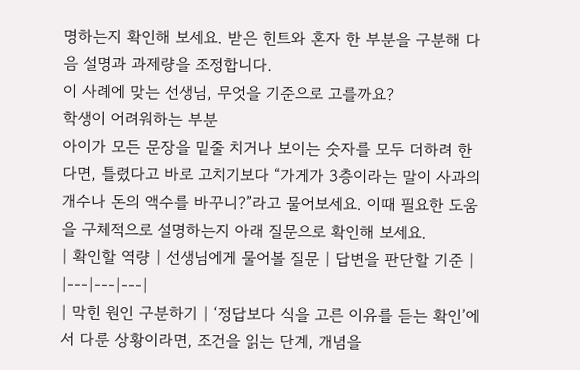명하는지 확인해 보세요. 받은 힌트와 혼자 한 부분을 구분해 다음 설명과 과제량을 조정합니다.
이 사례에 맞는 선생님, 무엇을 기준으로 고를까요?
학생이 어려워하는 부분
아이가 모든 문장을 밑줄 치거나 보이는 숫자를 모두 더하려 한다면, 틀렸다고 바로 고치기보다 “가게가 3층이라는 말이 사과의 개수나 돈의 액수를 바꾸니?”라고 물어보세요. 이때 필요한 도움을 구체적으로 설명하는지 아래 질문으로 확인해 보세요.
| 확인할 역량 | 선생님에게 물어볼 질문 | 답변을 판단할 기준 |
|---|---|---|
| 막힌 원인 구분하기 | ‘정답보다 식을 고른 이유를 듣는 확인’에서 다룬 상황이라면, 조건을 읽는 단계, 개념을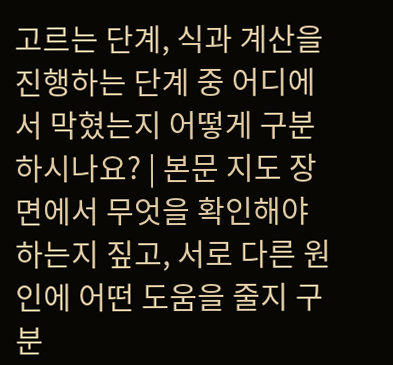고르는 단계, 식과 계산을 진행하는 단계 중 어디에서 막혔는지 어떻게 구분하시나요? | 본문 지도 장면에서 무엇을 확인해야 하는지 짚고, 서로 다른 원인에 어떤 도움을 줄지 구분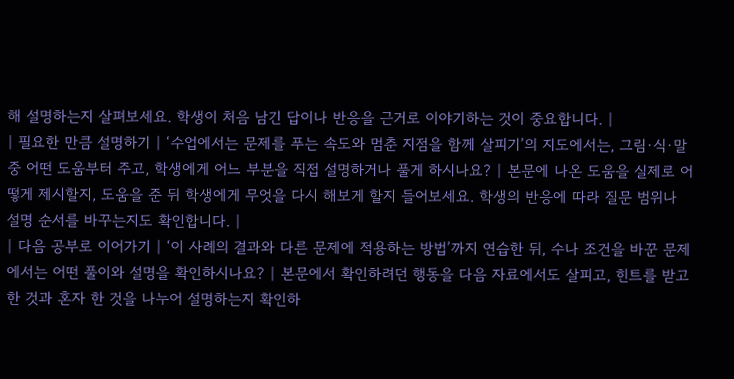해 설명하는지 살펴보세요. 학생이 처음 남긴 답이나 반응을 근거로 이야기하는 것이 중요합니다. |
| 필요한 만큼 설명하기 | ‘수업에서는 문제를 푸는 속도와 멈춘 지점을 함께 살피기’의 지도에서는, 그림·식·말 중 어떤 도움부터 주고, 학생에게 어느 부분을 직접 설명하거나 풀게 하시나요? | 본문에 나온 도움을 실제로 어떻게 제시할지, 도움을 준 뒤 학생에게 무엇을 다시 해보게 할지 들어보세요. 학생의 반응에 따라 질문 범위나 설명 순서를 바꾸는지도 확인합니다. |
| 다음 공부로 이어가기 | ‘이 사례의 결과와 다른 문제에 적용하는 방법’까지 연습한 뒤, 수나 조건을 바꾼 문제에서는 어떤 풀이와 설명을 확인하시나요? | 본문에서 확인하려던 행동을 다음 자료에서도 살피고, 힌트를 받고 한 것과 혼자 한 것을 나누어 설명하는지 확인하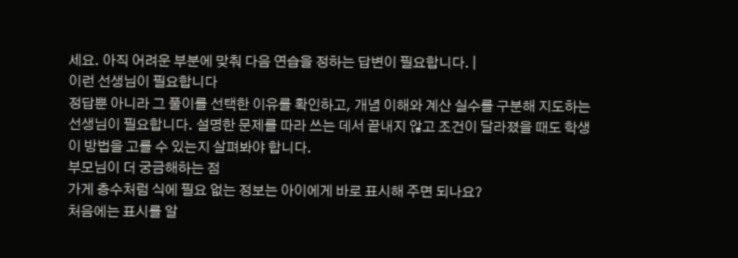세요. 아직 어려운 부분에 맞춰 다음 연습을 정하는 답변이 필요합니다. |
이런 선생님이 필요합니다
정답뿐 아니라 그 풀이를 선택한 이유를 확인하고, 개념 이해와 계산 실수를 구분해 지도하는 선생님이 필요합니다. 설명한 문제를 따라 쓰는 데서 끝내지 않고 조건이 달라졌을 때도 학생이 방법을 고를 수 있는지 살펴봐야 합니다.
부모님이 더 궁금해하는 점
가게 층수처럼 식에 필요 없는 정보는 아이에게 바로 표시해 주면 되나요?
처음에는 표시를 알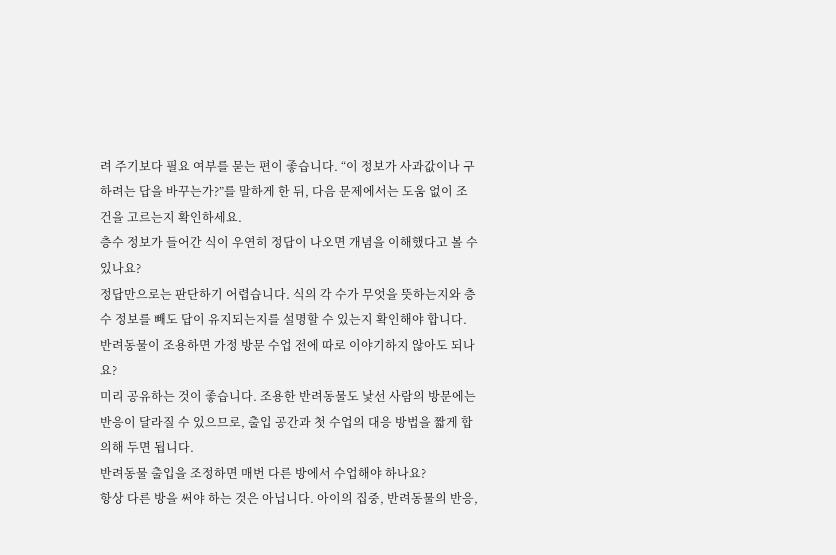려 주기보다 필요 여부를 묻는 편이 좋습니다. “이 정보가 사과값이나 구하려는 답을 바꾸는가?”를 말하게 한 뒤, 다음 문제에서는 도움 없이 조건을 고르는지 확인하세요.
층수 정보가 들어간 식이 우연히 정답이 나오면 개념을 이해했다고 볼 수 있나요?
정답만으로는 판단하기 어렵습니다. 식의 각 수가 무엇을 뜻하는지와 층수 정보를 빼도 답이 유지되는지를 설명할 수 있는지 확인해야 합니다.
반려동물이 조용하면 가정 방문 수업 전에 따로 이야기하지 않아도 되나요?
미리 공유하는 것이 좋습니다. 조용한 반려동물도 낯선 사람의 방문에는 반응이 달라질 수 있으므로, 출입 공간과 첫 수업의 대응 방법을 짧게 합의해 두면 됩니다.
반려동물 출입을 조정하면 매번 다른 방에서 수업해야 하나요?
항상 다른 방을 써야 하는 것은 아닙니다. 아이의 집중, 반려동물의 반응,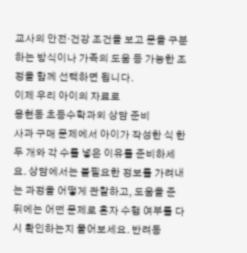교사의 안전·건강 조건을 보고 문을 구분하는 방식이나 가족의 도움 등 가능한 조정을 함께 선택하면 됩니다.
이제 우리 아이의 자료로
용현동 초등수학과외 상담 준비
사과 구매 문제에서 아이가 작성한 식 한두 개와 각 수를 넣은 이유를 준비하세요. 상담에서는 불필요한 정보를 가려내는 과정을 어떻게 관찰하고, 도움을 준 뒤에는 어떤 문제로 혼자 수행 여부를 다시 확인하는지 물어보세요. 반려동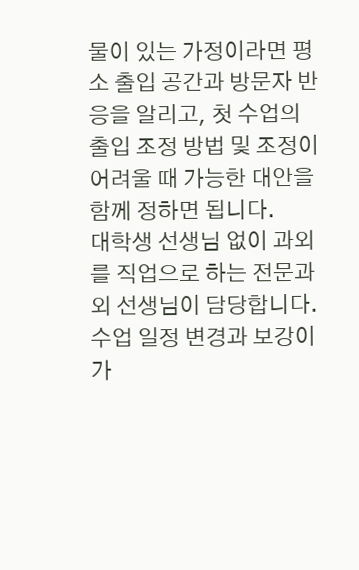물이 있는 가정이라면 평소 출입 공간과 방문자 반응을 알리고, 첫 수업의 출입 조정 방법 및 조정이 어려울 때 가능한 대안을 함께 정하면 됩니다.
대학생 선생님 없이 과외를 직업으로 하는 전문과외 선생님이 담당합니다. 수업 일정 변경과 보강이 가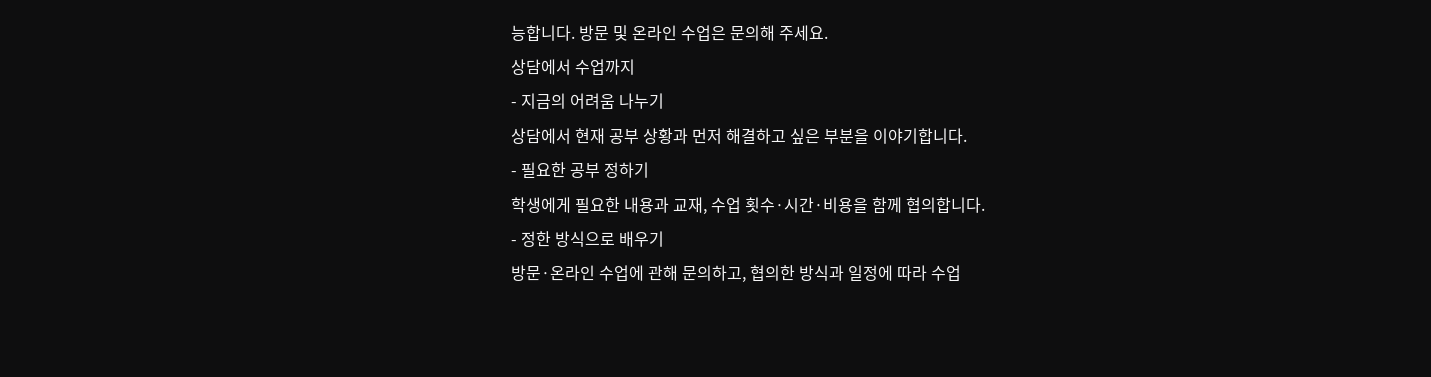능합니다. 방문 및 온라인 수업은 문의해 주세요.
상담에서 수업까지
- 지금의 어려움 나누기
상담에서 현재 공부 상황과 먼저 해결하고 싶은 부분을 이야기합니다.
- 필요한 공부 정하기
학생에게 필요한 내용과 교재, 수업 횟수·시간·비용을 함께 협의합니다.
- 정한 방식으로 배우기
방문·온라인 수업에 관해 문의하고, 협의한 방식과 일정에 따라 수업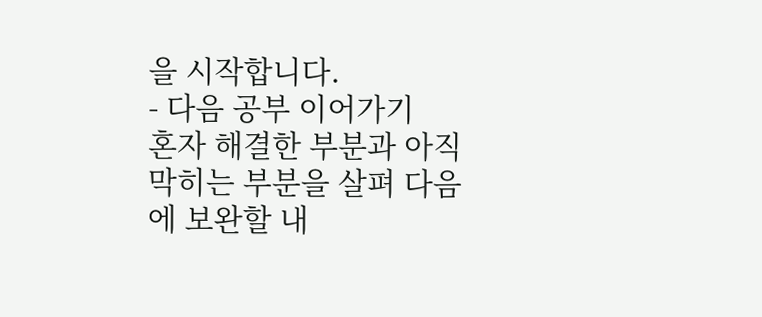을 시작합니다.
- 다음 공부 이어가기
혼자 해결한 부분과 아직 막히는 부분을 살펴 다음에 보완할 내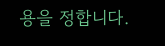용을 정합니다.